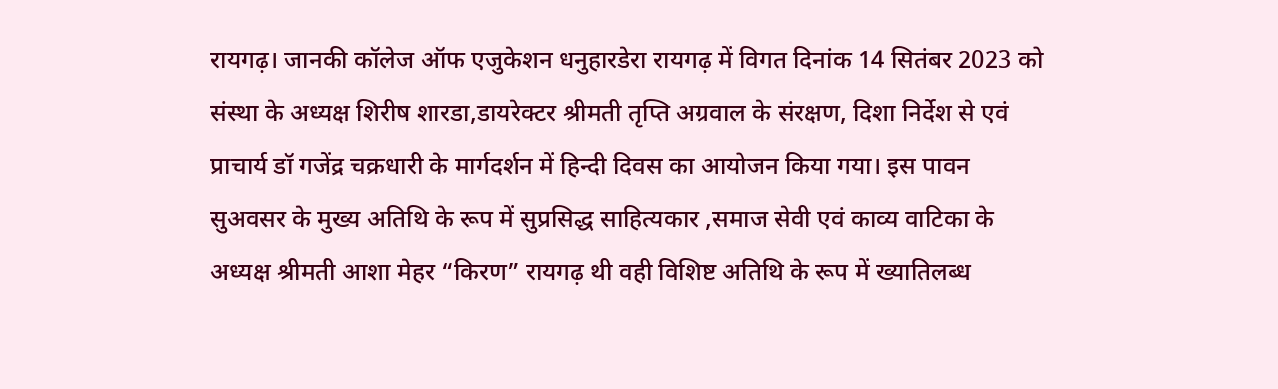रायगढ़। जानकी कॉलेज ऑफ एजुकेशन धनुहारडेरा रायगढ़ में विगत दिनांक 14 सितंबर 2023 को संस्था के अध्यक्ष शिरीष शारडा,डायरेक्टर श्रीमती तृप्ति अग्रवाल के संरक्षण, दिशा निर्देश से एवं प्राचार्य डॉ गजेंद्र चक्रधारी के मार्गदर्शन में हिन्दी दिवस का आयोजन किया गया। इस पावन सुअवसर के मुख्य अतिथि के रूप में सुप्रसिद्ध साहित्यकार ,समाज सेवी एवं काव्य वाटिका के अध्यक्ष श्रीमती आशा मेहर “किरण” रायगढ़ थी वही विशिष्ट अतिथि के रूप में ख्यातिलब्ध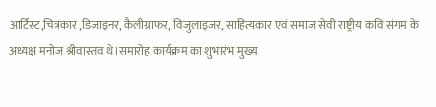आर्टिस्ट,चित्रकार ,डिजाइनर, कैलीग्राफर, विजुलाइजर, साहित्यकार एवं समाज सेवी राष्ट्रीय कवि संगम के अध्यक्ष मनोज श्रीवास्तव थे।समारोह कार्यक्रम का शुभारंभ मुख्य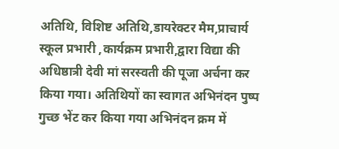अतिथि, विशिष्ट अतिथि,डायरेक्टर मैम,प्राचार्य स्कूल प्रभारी ,कार्यक्रम प्रभारी,द्वारा विद्या की अधिष्ठात्री देवी मां सरस्वती की पूजा अर्चना कर किया गया। अतिथियों का स्वागत अभिनंदन पुष्प गुच्छ भेंट कर किया गया अभिनंदन क्रम में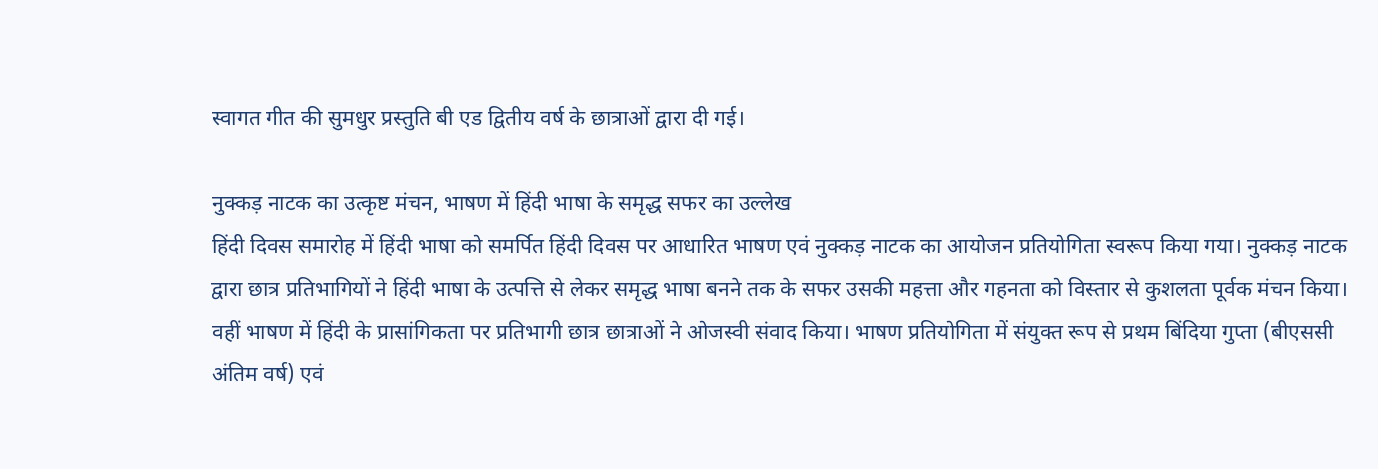स्वागत गीत की सुमधुर प्रस्तुति बी एड द्वितीय वर्ष के छात्राओं द्वारा दी गई।

नुक्कड़ नाटक का उत्कृष्ट मंचन, भाषण में हिंदी भाषा के समृद्ध सफर का उल्लेख
हिंदी दिवस समारोह में हिंदी भाषा को समर्पित हिंदी दिवस पर आधारित भाषण एवं नुक्कड़ नाटक का आयोजन प्रतियोगिता स्वरूप किया गया। नुक्कड़ नाटक द्वारा छात्र प्रतिभागियों ने हिंदी भाषा के उत्पत्ति से लेकर समृद्ध भाषा बनने तक के सफर उसकी महत्ता और गहनता को विस्तार से कुशलता पूर्वक मंचन किया। वहीं भाषण में हिंदी के प्रासांगिकता पर प्रतिभागी छात्र छात्राओं ने ओजस्वी संवाद किया। भाषण प्रतियोगिता में संयुक्त रूप से प्रथम बिंदिया गुप्ता (बीएससी अंतिम वर्ष) एवं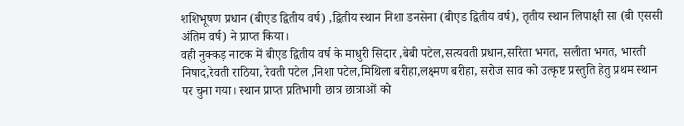शशिभूषण प्रधान (बीएड द्वितीय वर्ष) ,द्वितीय स्थान निशा डनसेना (बीएड द्वितीय वर्ष), तृतीय स्थान लिपाक्षी सा (बी एससी अंतिम वर्ष) ने प्राप्त किया।
वही नुक्कड़ नाटक में बीएड द्वितीय वर्ष के माधुरी सिदार ,बेबी पटेल,सत्यवती प्रधान,सरिता भगत, सलीता भगत, भारती निषाद,रेवती राठिया, रेवती पटेल ,निशा पटेल,मिथिला बरीहा,लक्ष्मण बरीहा, सरोज साव को उत्कृष्ट प्रस्तुति हेतु प्रथम स्थान पर चुना गया। स्थान प्राप्त प्रतिभागी छात्र छात्राओं को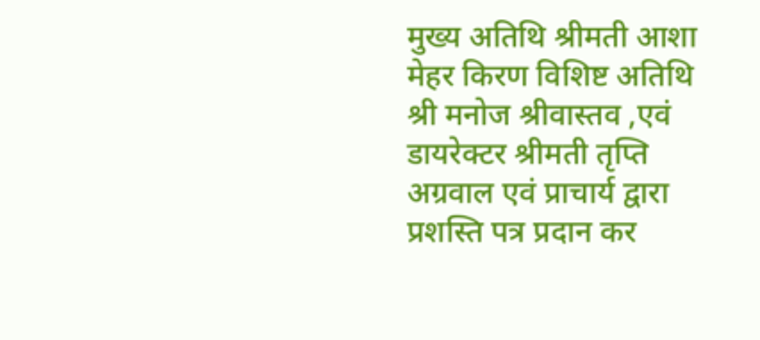मुख्य अतिथि श्रीमती आशा मेहर किरण विशिष्ट अतिथि श्री मनोज श्रीवास्तव ,एवं डायरेक्टर श्रीमती तृप्ति अग्रवाल एवं प्राचार्य द्वारा प्रशस्ति पत्र प्रदान कर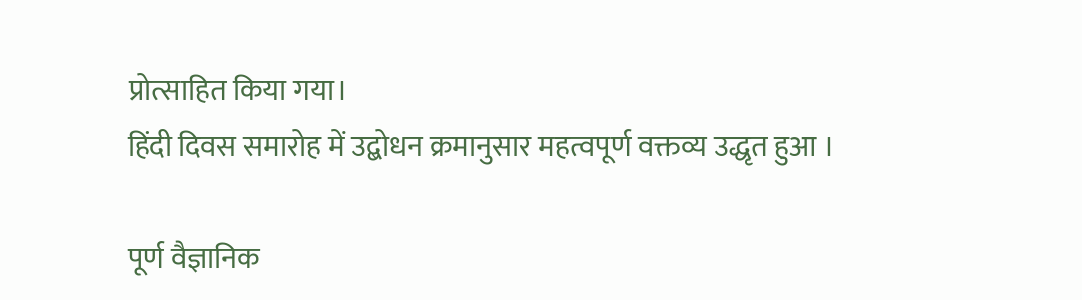प्रोत्साहित किया गया।
हिंदी दिवस समारोह में उद्बोधन क्रमानुसार महत्वपूर्ण वक्तव्य उद्धृत हुआ ।

पूर्ण वैज्ञानिक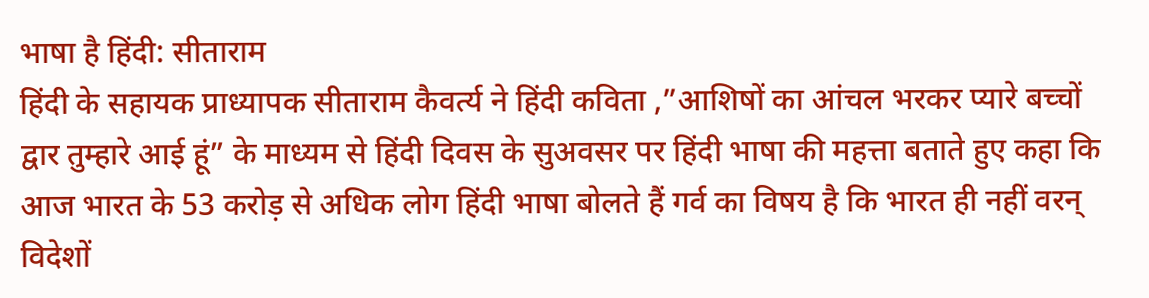भाषा है हिंदी: सीताराम
हिंदी के सहायक प्राध्यापक सीताराम कैवर्त्य ने हिंदी कविता ,”आशिषों का आंचल भरकर प्यारे बच्चों द्वार तुम्हारे आई हूं” के माध्यम से हिंदी दिवस के सुअवसर पर हिंदी भाषा की महत्ता बताते हुए कहा कि आज भारत के 53 करोड़ से अधिक लोग हिंदी भाषा बोलते हैं गर्व का विषय है कि भारत ही नहीं वरन् विदेशों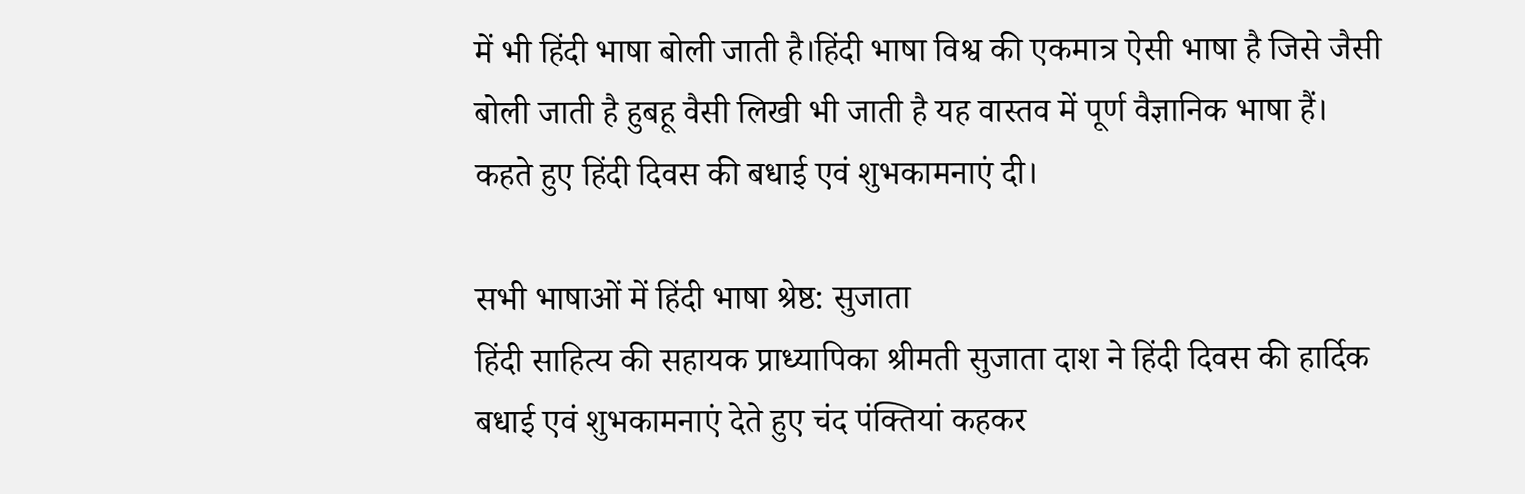में भी हिंदी भाषा बोली जाती है।हिंदी भाषा विश्व की एकमात्र ऐसी भाषा है जिसे जैसी बोली जाती है हुबहू वैसी लिखी भी जाती है यह वास्तव में पूर्ण वैज्ञानिक भाषा हैं। कहते हुए हिंदी दिवस की बधाई एवं शुभकामनाएं दी।

सभी भाषाओं में हिंदी भाषा श्रेष्ठ: सुजाता
हिंदी साहित्य की सहायक प्राध्यापिका श्रीमती सुजाता दाश ने हिंदी दिवस की हार्दिक बधाई एवं शुभकामनाएं देते हुए चंद पंक्तियां कहकर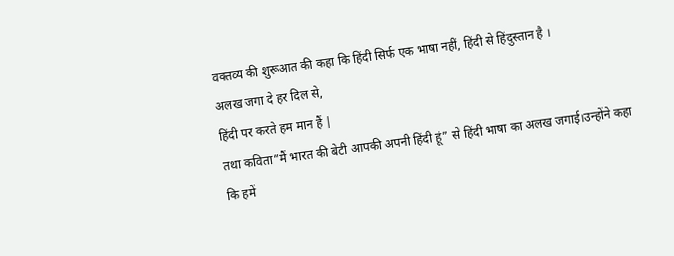वक्तव्य की शुरूआत की कहा कि हिंदी सिर्फ एक भाषा नहीं, हिंदी से हिंदुस्तान है ।
अलख जगा दे हर दिल से,
हिंदी पर करते हम मान हैं |
तथा कविता”मैं भारत की बेटी आपकी अपनी हिंदी हूं” से हिंदी भाषा का अलख जगाई।उन्होंने कहा कि हमें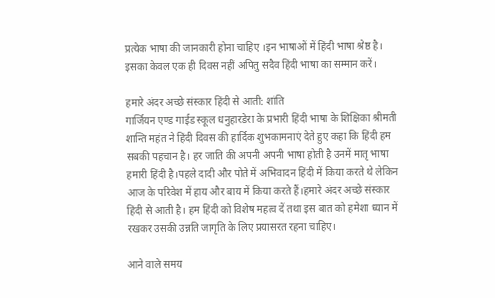प्रत्येक भाषा की जानकारी होना चाहिए ।इन भाषाओं में हिंदी भाषा श्रेष्ठ है। इसका केवल एक ही दिवस नहीं अपितु सदैव हिंदी भाषा का सम्मान करें।

हमारे अंदर अच्छे संस्कार हिंदी से आती: शांति
गार्जियन एण्ड गाईड स्कूल धनुहारडेरा के प्रभारी हिंदी भाषा के शिक्षिका श्रीमती शान्ति महंत ने हिंदी दिवस की हार्दिक शुभकामनाएं देते हुए कहा कि हिंदी हम सबकी पहचान है। हर जाति की अपनी अपनी भाषा होती है उनमें मातृ भाषा हमारी हिंदी है।पहले दादी और पोते में अभिवादन हिंदी में किया करते थे लेकिन आज के परिवेश में हाय और बाय में किया करते हैं।हमारे अंदर अच्छे संस्कार हिंदी से आती है। हम हिंदी को विशेष महत्व दें तथा इस बात को हमेशा ध्यान में रखकर उसकी उन्नति जागृति के लिए प्रयासरत रहना चाहिए।

आने वाले समय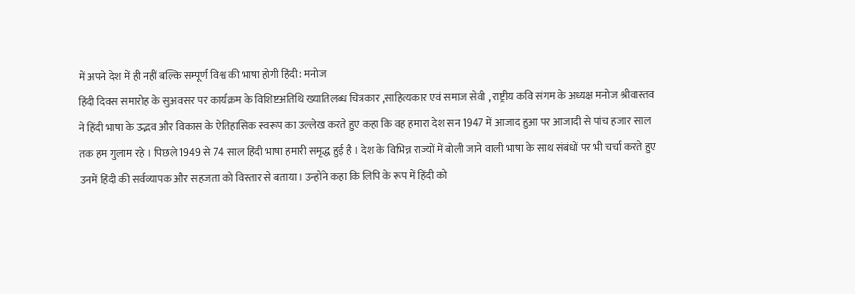में अपने देश में ही नहीं बल्कि सम्पूर्ण विश्व की भाषा होगी हिंदी: मनोज
हिंदी दिवस समारोह के सुअवसर पर कार्यक्रम के विशिष्टअतिथि ख्यातिलब्ध चित्रकार ,साहित्यकार एवं समाज सेवी , राष्ट्रीय कवि संगम के अध्यक्ष मनोज श्रीवास्तव ने हिंदी भाषा के उद्भव और विकास के ऐतिहासिक स्वरूप का उल्लेख करते हुए कहा कि वह हमारा देश सन 1947 में आजाद हुआ पर आजादी से पांच हजार साल तक हम गुलाम रहे । पिछले 1949 से 74 साल हिंदी भाषा हमारी समृद्ध हुई है । देश के विभिन्न राज्यों में बोली जाने वाली भाषा के साथ संबंधों पर भी चर्चा करते हुए उनमें हिंदी की सर्वव्यापक और सहजता को विस्तार से बताया। उन्होंने कहा कि लिपि के रूप में हिंदी को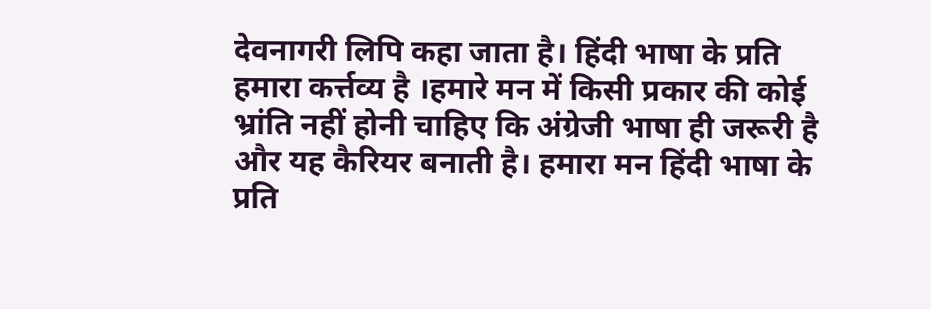देवनागरी लिपि कहा जाता है। हिंदी भाषा के प्रति हमारा कर्त्तव्य है ।हमारे मन में किसी प्रकार की कोई भ्रांति नहीं होनी चाहिए कि अंग्रेजी भाषा ही जरूरी है और यह कैरियर बनाती है। हमारा मन हिंदी भाषा के प्रति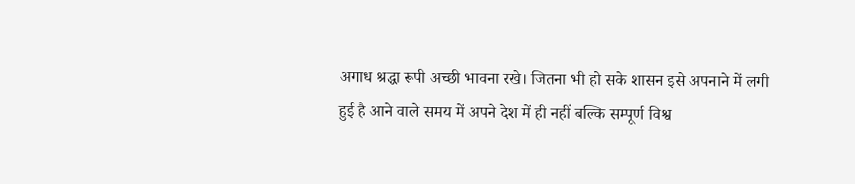अगाध श्रद्धा रूपी अच्छी भावना रखे। जितना भी हो सके शासन इसे अपनाने में लगी हुई है आने वाले समय में अपने देश में ही नहीं बल्कि सम्पूर्ण विश्व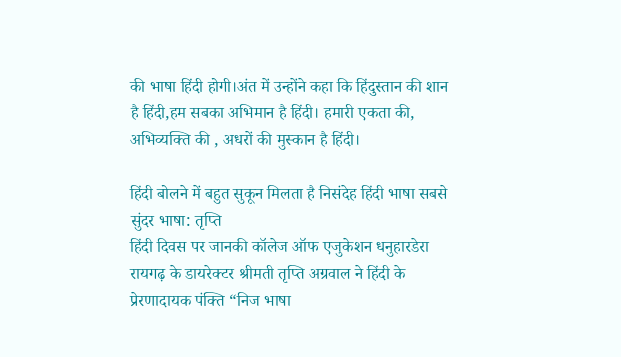की भाषा हिंदी होगी।अंत में उन्होंने कहा कि हिंदुस्तान की शान है हिंदी,हम सबका अभिमान है हिंदी। हमारी एकता की, अभिव्यक्ति की , अधरों की मुस्कान है हिंदी।

हिंदी बोलने में बहुत सुकून मिलता है निसंदेह हिंदी भाषा सबसे सुंदर भाषा: तृप्ति
हिंदी दिवस पर जानकी कॉलेज ऑफ एजुकेशन धनुहारडेरा रायगढ़ के डायरेक्टर श्रीमती तृप्ति अग्रवाल ने हिंदी के प्रेरणादायक पंक्ति “निज भाषा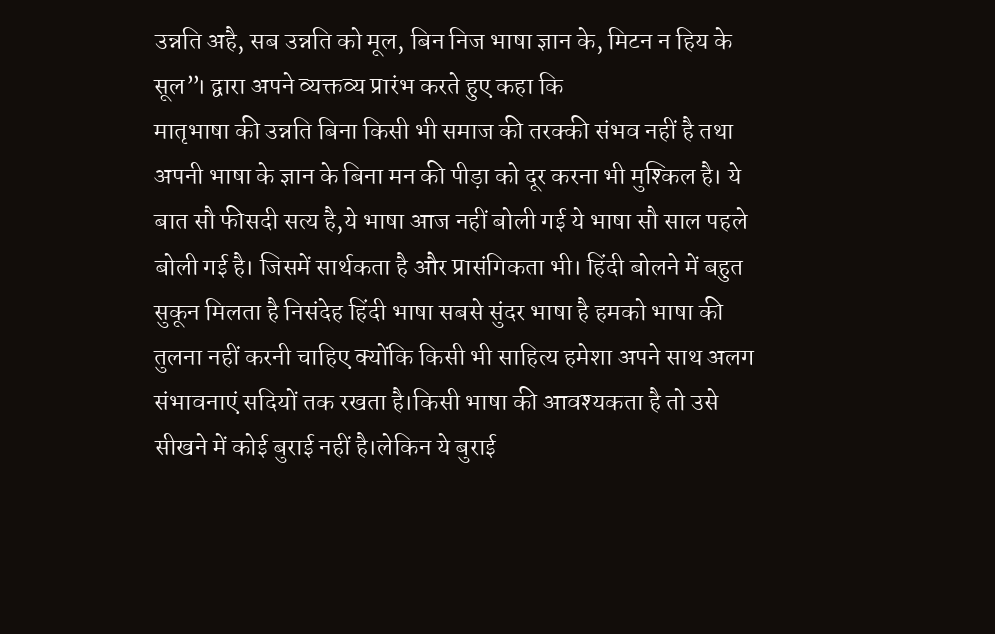उन्नति अहै, सब उन्नति को मूल, बिन निज भाषा ज्ञान के, मिटन न हिय के सूल”। द्वारा अपने व्यक्तव्य प्रारंभ करते हुए कहा कि
मातृभाषा की उन्नति बिना किसी भी समाज की तरक्की संभव नहीं है तथा अपनी भाषा के ज्ञान के बिना मन की पीड़ा को दूर करना भी मुश्किल है। ये बात सौ फीसदी सत्य है,ये भाषा आज नहीं बोली गई ये भाषा सौ साल पहले बोली गई है। जिसमें सार्थकता है और प्रासंगिकता भी। हिंदी बोलने में बहुत सुकून मिलता है निसंदेह हिंदी भाषा सबसे सुंदर भाषा है हमको भाषा की तुलना नहीं करनी चाहिए क्योंकि किसी भी साहित्य हमेशा अपने साथ अलग संभावनाएं सदियों तक रखता है।किसी भाषा की आवश्यकता है तो उसे सीखने में कोई बुराई नहीं है।लेकिन ये बुराई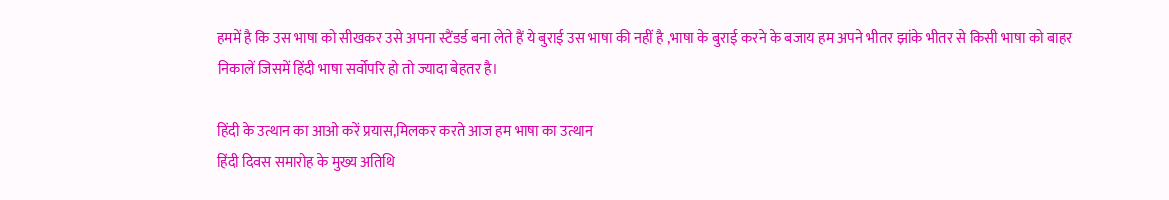हममें है कि उस भाषा को सीखकर उसे अपना स्टैंडर्ड बना लेते हैं ये बुराई उस भाषा की नहीं है ,भाषा के बुराई करने के बजाय हम अपने भीतर झांके भीतर से किसी भाषा को बाहर निकालें जिसमें हिंदी भाषा सर्वोपरि हो तो ज्यादा बेहतर है।

हिंदी के उत्थान का आओ करें प्रयास,मिलकर करते आज हम भाषा का उत्थान
हिंदी दिवस समारोह के मुख्य अतिथि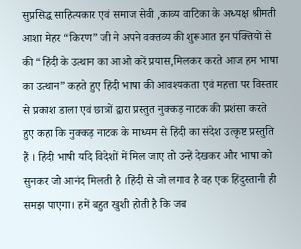सुप्रसिद्ध साहित्यकार एवं समाज सेवी ,काव्य वाटिका के अध्यक्ष श्रीमती आशा मेहर “किरण” जी ने अपने वक्तव्य की शुरूआत इन पंक्तियों से की “हिंदी के उत्थान का आओ करें प्रयास,मिलकर करते आज हम भाषा का उत्थान” कहते हुए हिंदी भाषा की आवश्यकता एवं महत्ता पर विस्तार से प्रकाश डाला एवं छात्रों द्वारा प्रस्तुत नुक्कड़ नाटक की प्रशंसा करते हुए कहा कि नुक्कड़ नाटक के माध्यम से हिंदी का संदेश उत्कृष्ट प्रस्तुति हैं । हिंदी भाषी यदि विदेशों में मिल जाए तो उन्हें देखकर और भाषा को सुनकर जो आनंद मिलती है ।हिंदी से जो लगाव है वह एक हिंदुस्तानी ही समझ पाएगा। हमें बहुत खुशी होती है कि जब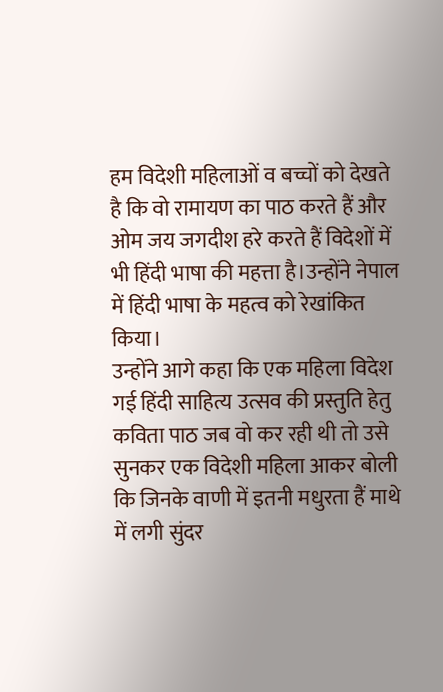हम विदेशी महिलाओं व बच्चों को देखते है कि वो रामायण का पाठ करते हैं और ओम जय जगदीश हरे करते हैं विदेशों में भी हिंदी भाषा की महत्ता है।उन्होंने नेपाल में हिंदी भाषा के महत्व को रेखांकित किया।
उन्होंने आगे कहा कि एक महिला विदेश गई हिंदी साहित्य उत्सव की प्रस्तुति हेतु कविता पाठ जब वो कर रही थी तो उसे सुनकर एक विदेशी महिला आकर बोली कि जिनके वाणी में इतनी मधुरता हैं माथे में लगी सुंदर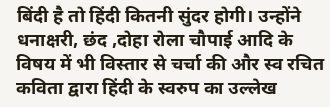बिंदी है तो हिंदी कितनी सुंदर होगी। उन्होंने धनाक्षरी, छंद ,दोहा रोला चौपाई आदि के विषय में भी विस्तार से चर्चा की और स्व रचित कविता द्वारा हिंदी के स्वरुप का उल्लेख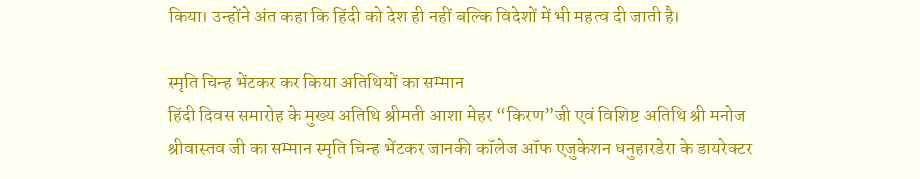किया। उन्होंने अंत कहा कि हिंदी को देश ही नहीं बल्कि विदेशों में भी महत्व दी जाती है।

स्मृति चिन्ह भेंटकर कर किया अतिथियों का सम्मान
हिंदी दिवस समारोह के मुख्य अतिथि श्रीमती आशा मेहर “किरण”जी एवं विशिष्ट अतिथि श्री मनोज श्रीवास्तव जी का सम्मान स्मृति चिन्ह भेंटकर जानकी कॉलेज ऑफ एजुकेशन धनुहारडेरा के डायरेक्टर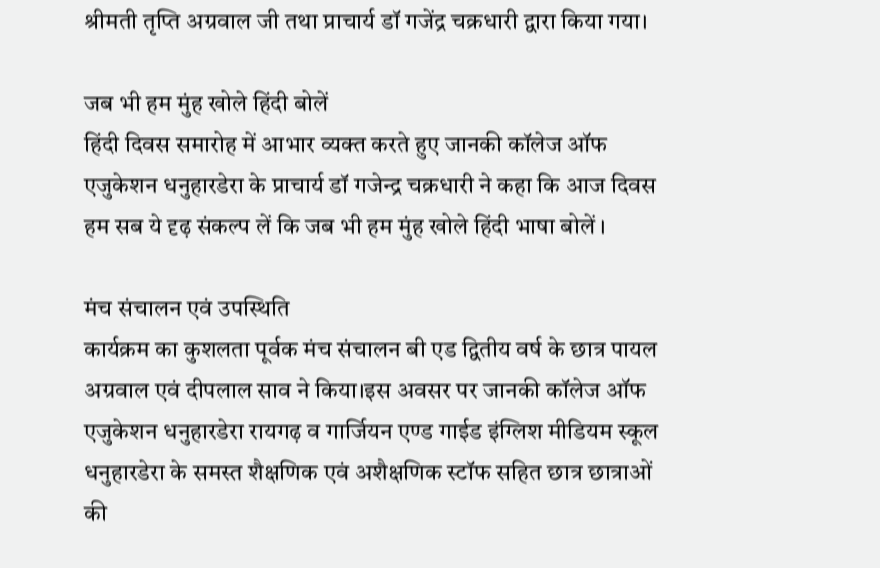श्रीमती तृप्ति अग्रवाल जी तथा प्राचार्य डॉ गजेंद्र चक्रधारी द्वारा किया गया।

जब भी हम मुंह खोले हिंदी बोलें
हिंदी दिवस समारोह में आभार व्यक्त करते हुए जानकी कॉलेज ऑफ एजुकेशन धनुहारडेरा के प्राचार्य डॉ गजेन्द्र चक्रधारी ने कहा कि आज दिवस हम सब ये दृढ़ संकल्प लें कि जब भी हम मुंह खोले हिंदी भाषा बोलें ।

मंच संचालन एवं उपस्थिति
कार्यक्रम का कुशलता पूर्वक मंच संचालन बी एड द्वितीय वर्ष के छात्र पायल अग्रवाल एवं दीपलाल साव ने किया।इस अवसर पर जानकी कॉलेज ऑफ एजुकेशन धनुहारडेरा रायगढ़ व गार्जियन एण्ड गाईड इंग्लिश मीडियम स्कूल धनुहारडेरा के समस्त शैक्षणिक एवं अशैक्षणिक स्टॉफ सहित छात्र छात्राओं की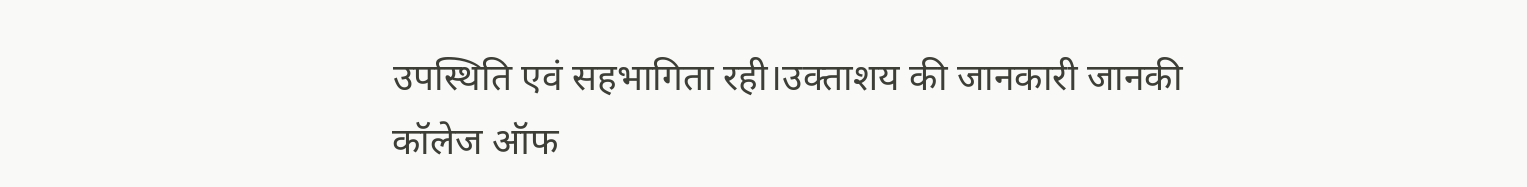उपस्थिति एवं सहभागिता रही।उक्ताशय की जानकारी जानकी कॉलेज ऑफ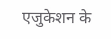एजुकेशन के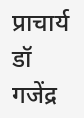प्राचार्य डॉ गजेंद्र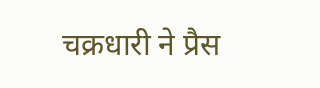चक्रधारी ने प्रैस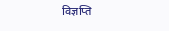विज्ञप्ति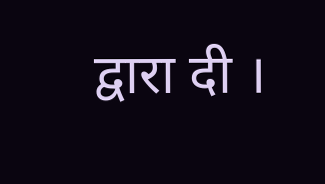द्वारा दी ।